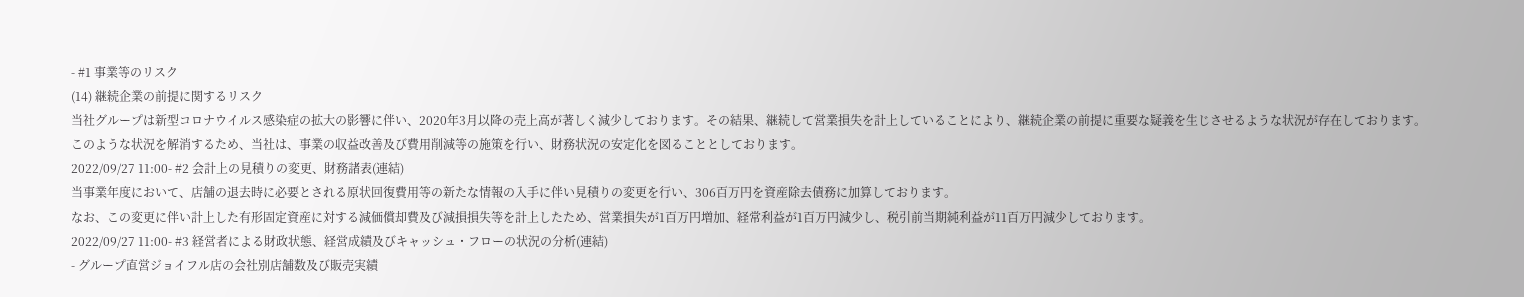- #1 事業等のリスク
(14) 継続企業の前提に関するリスク
当社グループは新型コロナウイルス感染症の拡大の影響に伴い、2020年3月以降の売上高が著しく減少しております。その結果、継続して営業損失を計上していることにより、継続企業の前提に重要な疑義を生じさせるような状況が存在しております。
このような状況を解消するため、当社は、事業の収益改善及び費用削減等の施策を行い、財務状況の安定化を図ることとしております。
2022/09/27 11:00- #2 会計上の見積りの変更、財務諸表(連結)
当事業年度において、店舗の退去時に必要とされる原状回復費用等の新たな情報の入手に伴い見積りの変更を行い、306百万円を資産除去債務に加算しております。
なお、この変更に伴い計上した有形固定資産に対する減価償却費及び減損損失等を計上したため、営業損失が1百万円増加、経常利益が1百万円減少し、税引前当期純利益が11百万円減少しております。
2022/09/27 11:00- #3 経営者による財政状態、経営成績及びキャッシュ・フローの状況の分析(連結)
- グループ直営ジョイフル店の会社別店舗数及び販売実績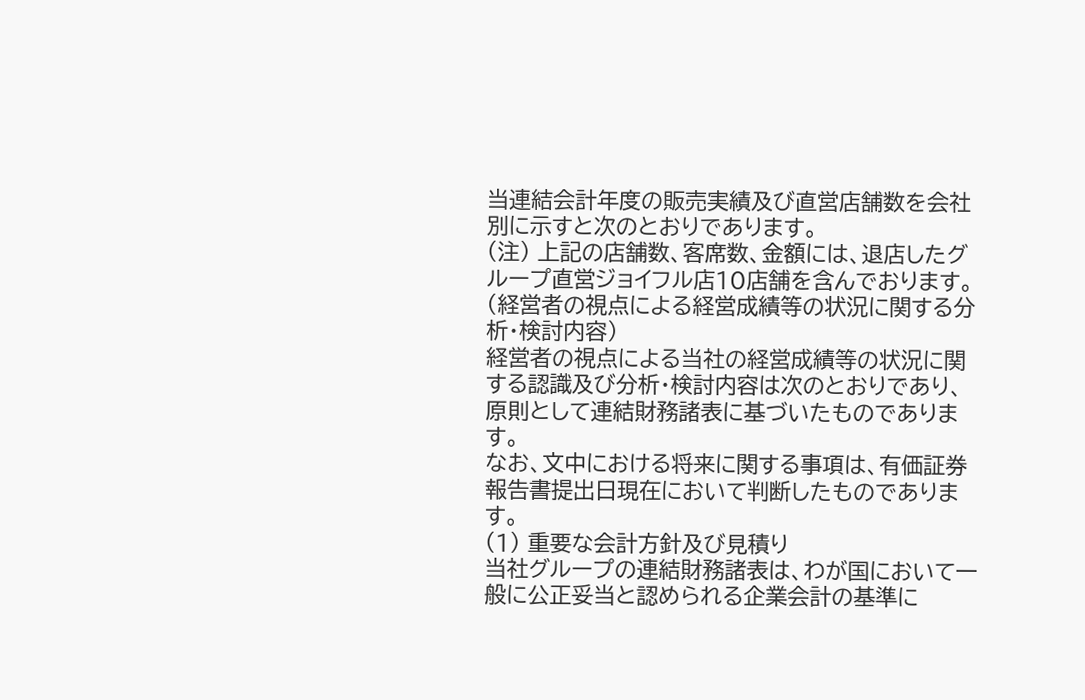当連結会計年度の販売実績及び直営店舗数を会社別に示すと次のとおりであります。
(注) 上記の店舗数、客席数、金額には、退店したグループ直営ジョイフル店10店舗を含んでおります。
(経営者の視点による経営成績等の状況に関する分析・検討内容)
経営者の視点による当社の経営成績等の状況に関する認識及び分析・検討内容は次のとおりであり、原則として連結財務諸表に基づいたものであります。
なお、文中における将来に関する事項は、有価証券報告書提出日現在において判断したものであります。
(1) 重要な会計方針及び見積り
当社グループの連結財務諸表は、わが国において一般に公正妥当と認められる企業会計の基準に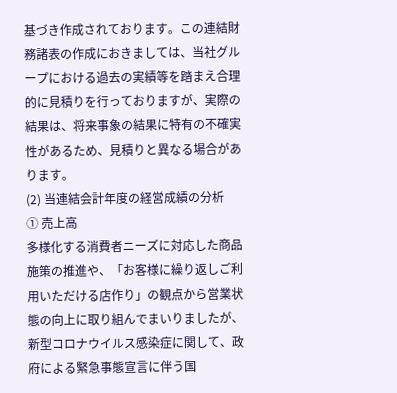基づき作成されております。この連結財務諸表の作成におきましては、当社グループにおける過去の実績等を踏まえ合理的に見積りを行っておりますが、実際の結果は、将来事象の結果に特有の不確実性があるため、見積りと異なる場合があります。
(2) 当連結会計年度の経営成績の分析
① 売上高
多様化する消費者ニーズに対応した商品施策の推進や、「お客様に繰り返しご利用いただける店作り」の観点から営業状態の向上に取り組んでまいりましたが、新型コロナウイルス感染症に関して、政府による緊急事態宣言に伴う国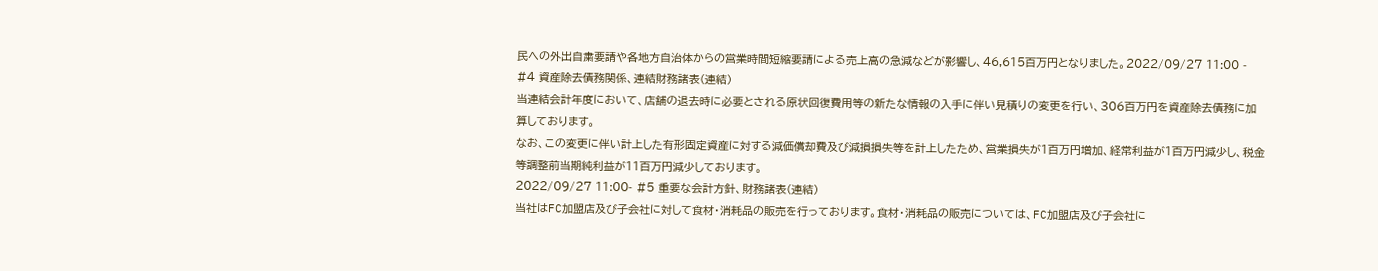民への外出自粛要請や各地方自治体からの営業時間短縮要請による売上高の急減などが影響し、46,615百万円となりました。2022/09/27 11:00 - #4 資産除去債務関係、連結財務諸表(連結)
当連結会計年度において、店舗の退去時に必要とされる原状回復費用等の新たな情報の入手に伴い見積りの変更を行い、306百万円を資産除去債務に加算しております。
なお、この変更に伴い計上した有形固定資産に対する減価償却費及び減損損失等を計上したため、営業損失が1百万円増加、経常利益が1百万円減少し、税金等調整前当期純利益が11百万円減少しております。
2022/09/27 11:00- #5 重要な会計方針、財務諸表(連結)
当社はFC加盟店及び子会社に対して食材・消耗品の販売を行っております。食材・消耗品の販売については、FC加盟店及び子会社に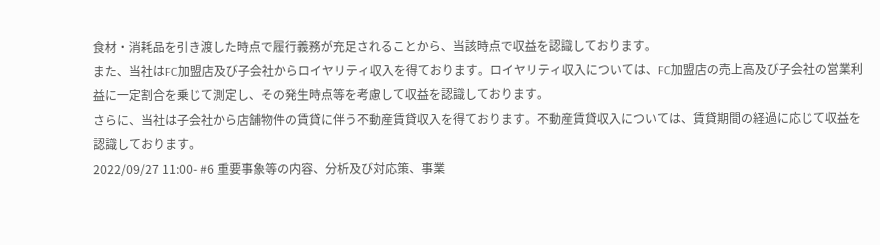食材・消耗品を引き渡した時点で履行義務が充足されることから、当該時点で収益を認識しております。
また、当社はFC加盟店及び子会社からロイヤリティ収入を得ております。ロイヤリティ収入については、FC加盟店の売上高及び子会社の営業利益に一定割合を乗じて測定し、その発生時点等を考慮して収益を認識しております。
さらに、当社は子会社から店舗物件の賃貸に伴う不動産賃貸収入を得ております。不動産賃貸収入については、賃貸期間の経過に応じて収益を認識しております。
2022/09/27 11:00- #6 重要事象等の内容、分析及び対応策、事業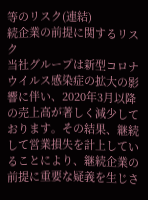等のリスク(連結)
続企業の前提に関するリスク
当社グループは新型コロナウイルス感染症の拡大の影響に伴い、2020年3月以降の売上高が著しく減少しております。その結果、継続して営業損失を計上していることにより、継続企業の前提に重要な疑義を生じさ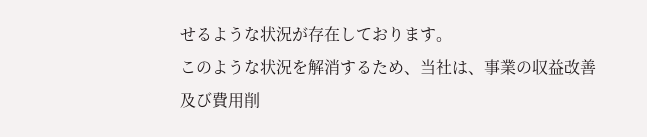せるような状況が存在しております。
このような状況を解消するため、当社は、事業の収益改善及び費用削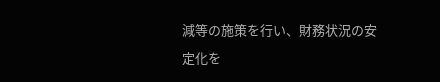減等の施策を行い、財務状況の安定化を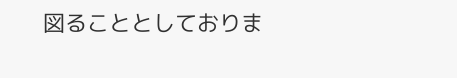図ることとしておりま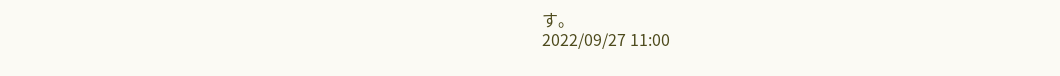す。
2022/09/27 11:00